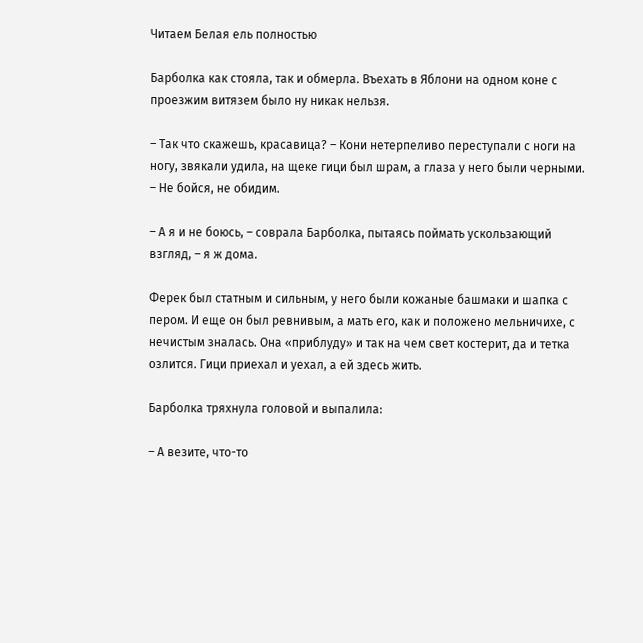Читаем Белая ель полностью

Барболка как стояла, так и обмерла. Въехать в Яблони на одном коне с проезжим витязем было ну никак нельзя.

– Так что скажешь, красавица? – Кони нетерпеливо переступали с ноги на ногу, звякали удила, на щеке гици был шрам, а глаза у него были черными. – Не бойся, не обидим.

– А я и не боюсь, – соврала Барболка, пытаясь поймать ускользающий взгляд, – я ж дома.

Ферек был статным и сильным, у него были кожаные башмаки и шапка с пером. И еще он был ревнивым, а мать его, как и положено мельничихе, с нечистым зналась. Она «приблуду» и так на чем свет костерит, да и тетка озлится. Гици приехал и уехал, а ей здесь жить.

Барболка тряхнула головой и выпалила:

– А везите, что-то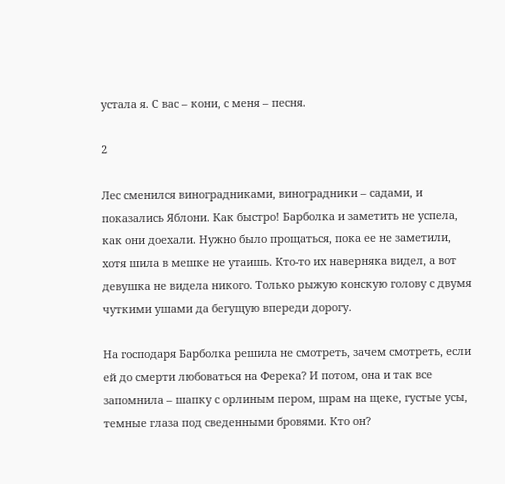устала я. С вас – кони, с меня – песня.

2

Лес сменился виноградниками, виноградники – садами, и показались Яблони. Как быстро! Барболка и заметить не успела, как они доехали. Нужно было прощаться, пока ее не заметили, хотя шила в мешке не утаишь. Кто-то их наверняка видел, а вот девушка не видела никого. Только рыжую конскую голову с двумя чуткими ушами да бегущую впереди дорогу.

На господаря Барболка решила не смотреть, зачем смотреть, если ей до смерти любоваться на Ферека? И потом, она и так все запомнила – шапку с орлиным пером, шрам на щеке, густые усы, темные глаза под сведенными бровями. Кто он?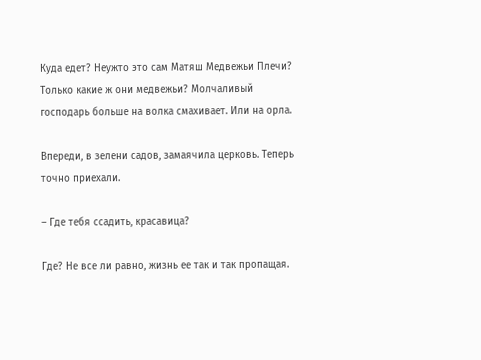Куда едет? Неужто это сам Матяш Медвежьи Плечи? Только какие ж они медвежьи? Молчаливый господарь больше на волка смахивает. Или на орла.

Впереди, в зелени садов, замаячила церковь. Теперь точно приехали.

– Где тебя ссадить, красавица?

Где? Не все ли равно, жизнь ее так и так пропащая.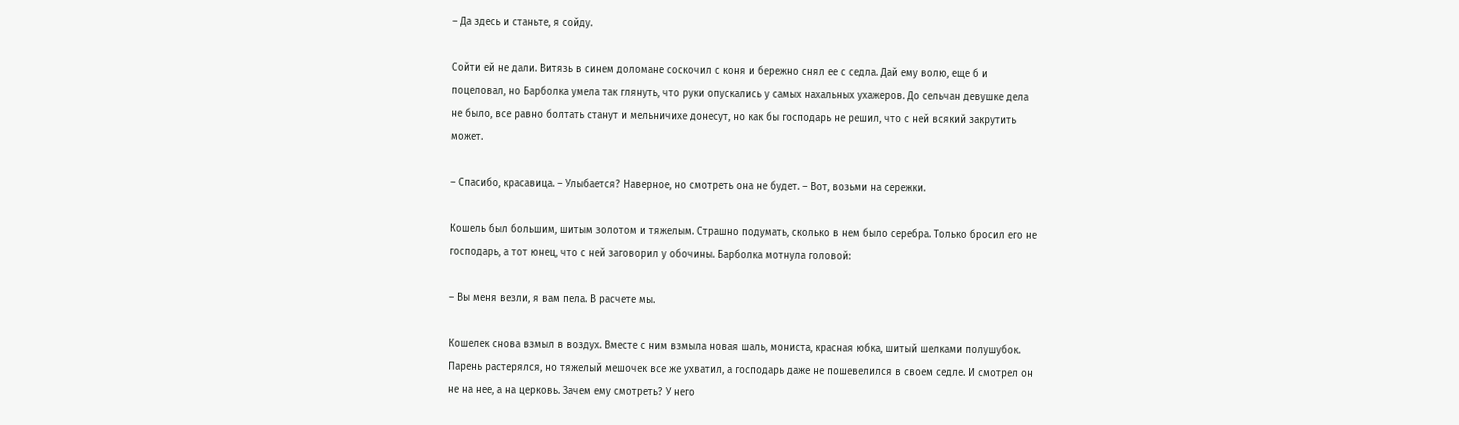– Да здесь и станьте, я сойду.

Сойти ей не дали. Витязь в синем доломане соскочил с коня и бережно снял ее с седла. Дай ему волю, еще б и поцеловал, но Барболка умела так глянуть, что руки опускались у самых нахальных ухажеров. До сельчан девушке дела не было, все равно болтать станут и мельничихе донесут, но как бы господарь не решил, что с ней всякий закрутить может.

– Спасибо, красавица. – Улыбается? Наверное, но смотреть она не будет. – Вот, возьми на сережки.

Кошель был большим, шитым золотом и тяжелым. Страшно подумать, сколько в нем было серебра. Только бросил его не господарь, а тот юнец, что с ней заговорил у обочины. Барболка мотнула головой:

– Вы меня везли, я вам пела. В расчете мы.

Кошелек снова взмыл в воздух. Вместе с ним взмыла новая шаль, мониста, красная юбка, шитый шелками полушубок. Парень растерялся, но тяжелый мешочек все же ухватил, а господарь даже не пошевелился в своем седле. И смотрел он не на нее, а на церковь. Зачем ему смотреть? У него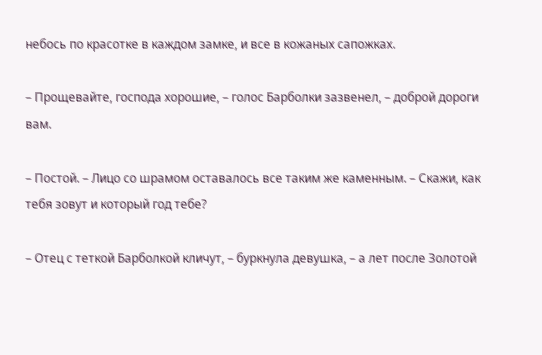небось по красотке в каждом замке, и все в кожаных сапожках.

– Прощевайте, господа хорошие, – голос Барболки зазвенел, – доброй дороги вам.

– Постой. – Лицо со шрамом оставалось все таким же каменным. – Скажи, как тебя зовут и который год тебе?

– Отец с теткой Барболкой кличут, – буркнула девушка, – а лет после Золотой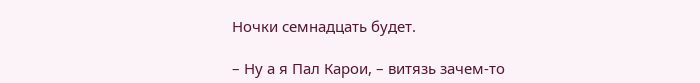Ночки семнадцать будет.

– Ну а я Пал Карои, – витязь зачем-то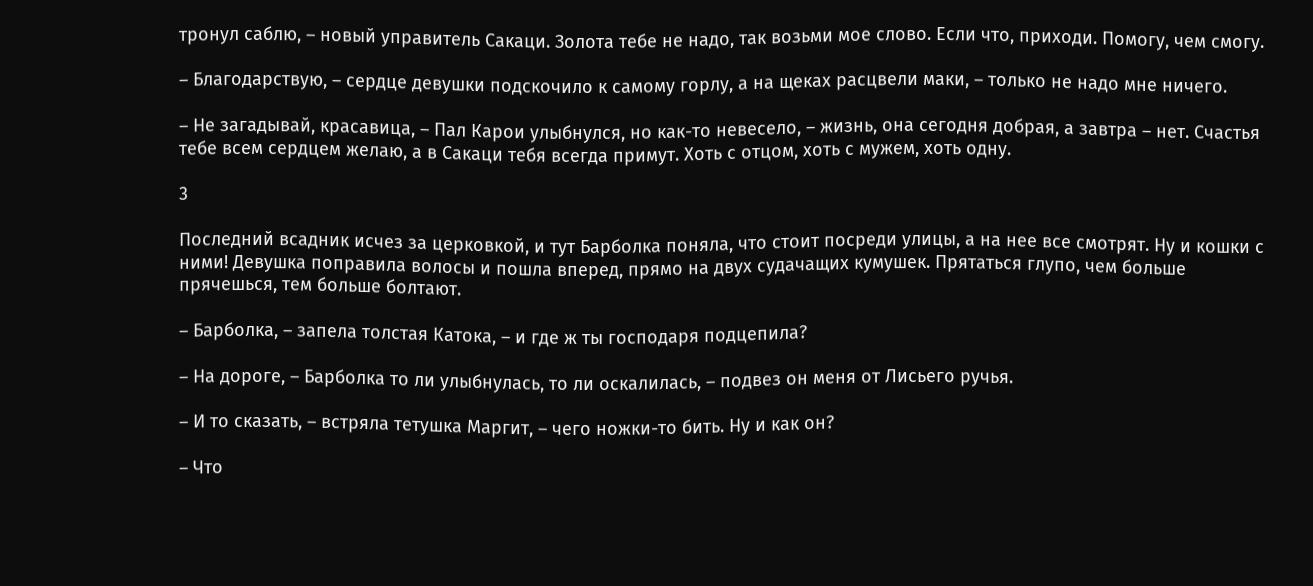тронул саблю, – новый управитель Сакаци. Золота тебе не надо, так возьми мое слово. Если что, приходи. Помогу, чем смогу.

– Благодарствую, – сердце девушки подскочило к самому горлу, а на щеках расцвели маки, – только не надо мне ничего.

– Не загадывай, красавица, – Пал Карои улыбнулся, но как-то невесело, – жизнь, она сегодня добрая, а завтра – нет. Счастья тебе всем сердцем желаю, а в Сакаци тебя всегда примут. Хоть с отцом, хоть с мужем, хоть одну.

3

Последний всадник исчез за церковкой, и тут Барболка поняла, что стоит посреди улицы, а на нее все смотрят. Ну и кошки с ними! Девушка поправила волосы и пошла вперед, прямо на двух судачащих кумушек. Прятаться глупо, чем больше прячешься, тем больше болтают.

– Барболка, – запела толстая Катока, – и где ж ты господаря подцепила?

– На дороге, – Барболка то ли улыбнулась, то ли оскалилась, – подвез он меня от Лисьего ручья.

– И то сказать, – встряла тетушка Маргит, – чего ножки-то бить. Ну и как он?

– Что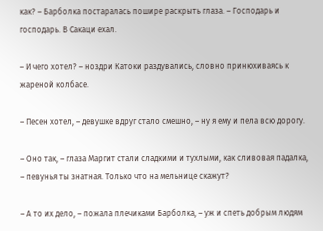как? – Барболка постаралась пошире раскрыть глаза. – Господарь и господарь. В Сакаци ехал.

– И чего хотел? – ноздри Катоки раздувались, словно принюхиваясь к жареной колбасе.

– Песен хотел, – девушке вдруг стало смешно, – ну я ему и пела всю дорогу.

– Оно так, – глаза Маргит стали сладкими и тухлыми, как сливовая падалка, – певунья ты знатная. Только что на мельнице скажут?

– А то их дело, – пожала плечиками Барболка, – уж и спеть добрым людям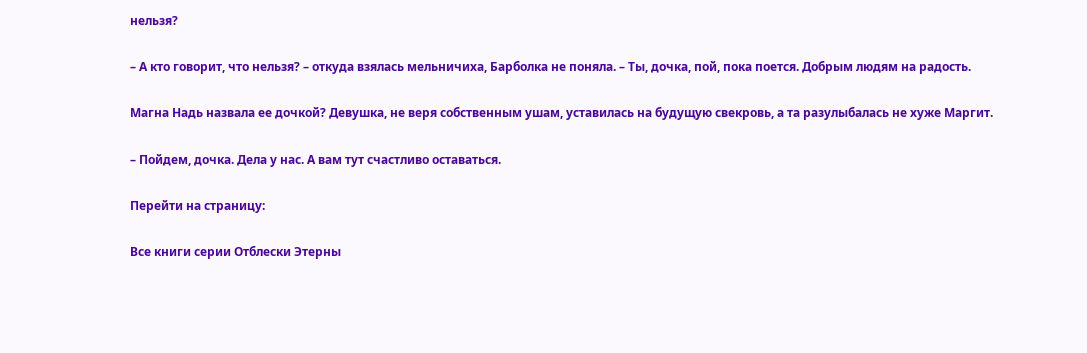нельзя?

– А кто говорит, что нельзя? – откуда взялась мельничиха, Барболка не поняла. – Ты, дочка, пой, пока поется. Добрым людям на радость.

Магна Надь назвала ее дочкой? Девушка, не веря собственным ушам, уставилась на будущую свекровь, а та разулыбалась не хуже Маргит.

– Пойдем, дочка. Дела у нас. А вам тут счастливо оставаться.

Перейти на страницу:

Все книги серии Отблески Этерны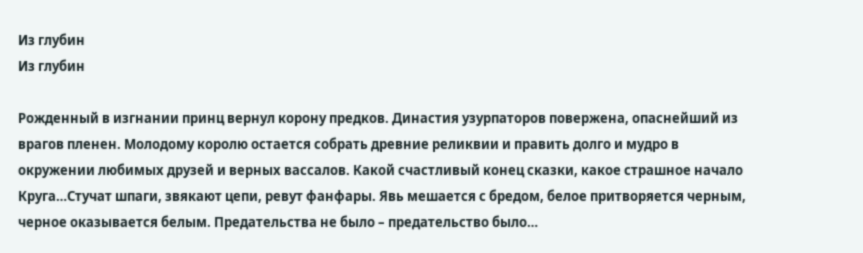Из глубин
Из глубин

Рожденный в изгнании принц вернул корону предков. Династия узурпаторов повержена, опаснейший из врагов пленен. Молодому королю остается собрать древние реликвии и править долго и мудро в окружении любимых друзей и верных вассалов. Какой счастливый конец сказки, какое страшное начало Круга…Стучат шпаги, звякают цепи, ревут фанфары. Явь мешается с бредом, белое притворяется черным, черное оказывается белым. Предательства не было – предательство было…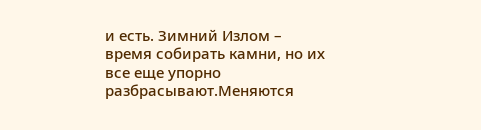и есть. Зимний Излом – время собирать камни, но их все еще упорно разбрасывают.Меняются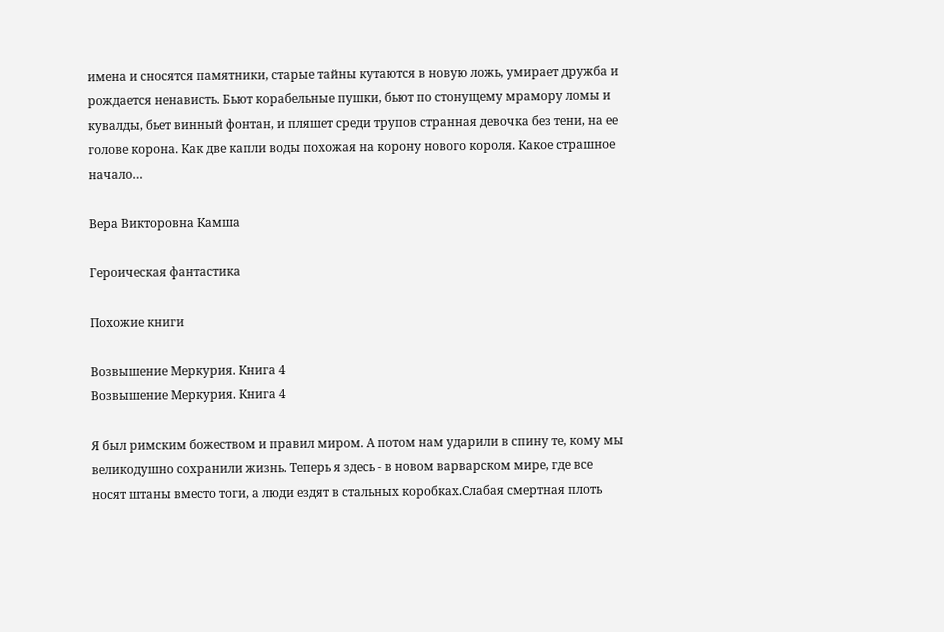имена и сносятся памятники, старые тайны кутаются в новую ложь, умирает дружба и рождается ненависть. Бьют корабельные пушки, бьют по стонущему мрамору ломы и кувалды, бьет винный фонтан, и пляшет среди трупов странная девочка без тени, на ее голове корона. Как две капли воды похожая на корону нового короля. Какое страшное начало…

Вера Викторовна Камша

Героическая фантастика

Похожие книги

Возвышение Меркурия. Книга 4
Возвышение Меркурия. Книга 4

Я был римским божеством и правил миром. А потом нам ударили в спину те, кому мы великодушно сохранили жизнь. Теперь я здесь - в новом варварском мире, где все носят штаны вместо тоги, а люди ездят в стальных коробках.Слабая смертная плоть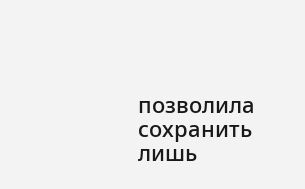позволила сохранить лишь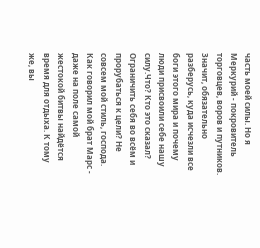часть моей силы. Но я Меркурий - покровитель торговцев, воров и путников. Значит, обязательно разберусь, куда исчезли все боги этого мира и почему люди присвоили себе нашу силу.Что? Кто это сказал? Ограничить себя во всём и прорубаться к цели? Не совсем мой стиль, господа. Как говорил мой брат Марс - даже на поле самой жестокой битвы найдётся время для отдыха. К тому же, вы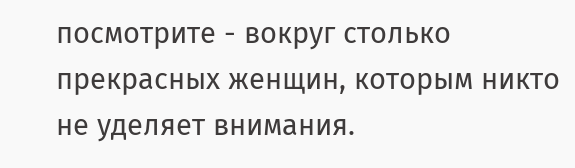посмотрите - вокруг столько прекрасных женщин, которым никто не уделяет внимания.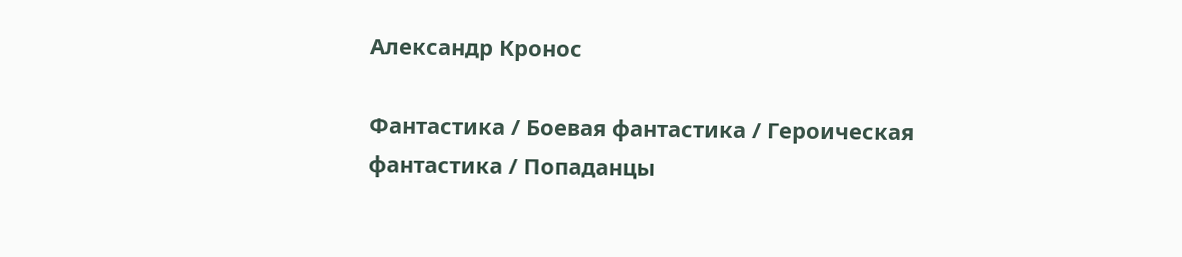Александр Кронос

Фантастика / Боевая фантастика / Героическая фантастика / Попаданцы